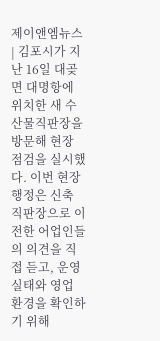제이앤엠뉴스 | 김포시가 지난 16일 대곶면 대명항에 위치한 새 수산물직판장을 방문해 현장 점검을 실시했다. 이번 현장 행정은 신축 직판장으로 이전한 어업인들의 의견을 직접 듣고, 운영 실태와 영업 환경을 확인하기 위해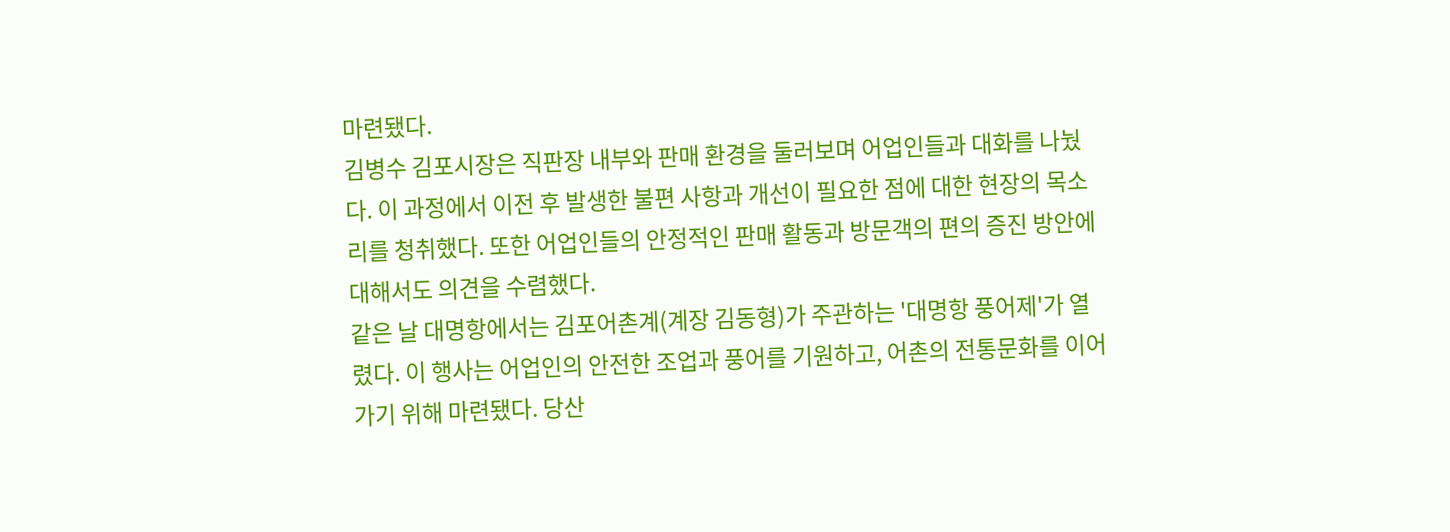마련됐다.
김병수 김포시장은 직판장 내부와 판매 환경을 둘러보며 어업인들과 대화를 나눴다. 이 과정에서 이전 후 발생한 불편 사항과 개선이 필요한 점에 대한 현장의 목소리를 청취했다. 또한 어업인들의 안정적인 판매 활동과 방문객의 편의 증진 방안에 대해서도 의견을 수렴했다.
같은 날 대명항에서는 김포어촌계(계장 김동형)가 주관하는 '대명항 풍어제'가 열렸다. 이 행사는 어업인의 안전한 조업과 풍어를 기원하고, 어촌의 전통문화를 이어가기 위해 마련됐다. 당산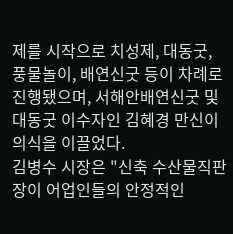제를 시작으로 치성제, 대동굿, 풍물놀이, 배연신굿 등이 차례로 진행됐으며, 서해안배연신굿 및 대동굿 이수자인 김혜경 만신이 의식을 이끌었다.
김병수 시장은 "신축 수산물직판장이 어업인들의 안정적인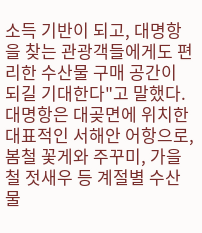소득 기반이 되고, 대명항을 찾는 관광객들에게도 편리한 수산물 구매 공간이 되길 기대한다"고 말했다.
대명항은 대곶면에 위치한 대표적인 서해안 어항으로, 봄철 꽃게와 주꾸미, 가을철 젓새우 등 계절별 수산물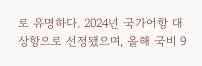로 유명하다. 2024년 국가어항 대상항으로 선정됐으며, 올해 국비 9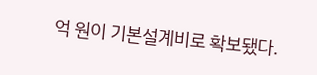억 원이 기본설계비로 확보됐다.